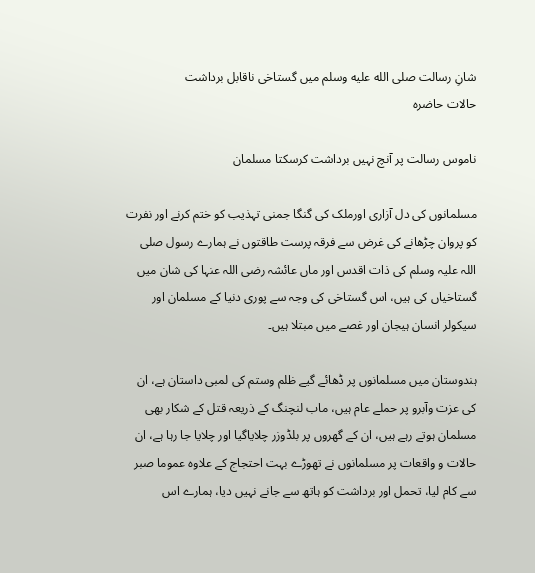شانِ رسالت صلى الله عليه وسلم میں گستاخی ناقابل برداشت
حالات حاضرہ

ناموس رسالت پر آنچ نہیں برداشت کرسکتا مسلمان

مسلمانوں کی دل آزاری اورملک کی گنگا جمنی تہذیب کو ختم کرنے اور نفرت کو پروان چڑھانے کی غرض سے فرقہ پرست طاقتوں نے ہمارے رسول صلی اللہ علیہ وسلم کی ذات اقدس اور ماں عائشہ رضی اللہ عنہا کی شان میں گستاخیاں کی ہیں، اس گستاخی کی وجہ سے پوری دنیا کے مسلمان اور سیکولر انسان ہیجان اور غصے میں مبتلا ہیں۔

ہندوستان میں مسلمانوں پر ڈھائے گیے ظلم وستم کی لمبی داستان ہے، ان کی عزت وآبرو پر حملے عام ہیں، ماب لنچنگ کے ذریعہ قتل کے شکار بھی مسلمان ہوتے رہے ہیں، ان کے گھروں پر بلڈوزر چلایاگیا اور چلایا جا رہا ہے، ان حالات و واقعات پر مسلمانوں نے تھوڑے بہت احتجاج کے علاوہ عموما صبر سے کام لیا، تحمل اور برداشت کو ہاتھ سے جانے نہیں دیا، ہمارے اس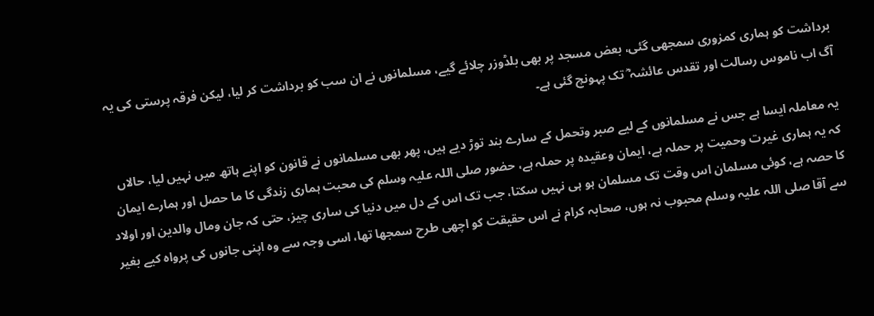برداشت کو ہماری کمزوری سمجھی گئی، بعض مسجد پر بھی بلڈوزر چلائے گیے، مسلمانوں نے ان سب کو برداشت کر لیا، لیکن فرقہ پرستی کی یہ آگ اب ناموس رسالت اور تقدس عائشہ ؓ تک پہونچ گئی ہے۔

یہ معاملہ ایسا ہے جس نے مسلمانوں کے لیے صبر وتحمل کے سارے بند توڑ دیے ہیں، پھر بھی مسلمانوں نے قانون کو اپنے ہاتھ میں نہیں لیا، حالاں کہ یہ ہماری غیرت وحمیت پر حملہ ہے، ایمان وعقیدہ پر حملہ ہے، حضور صلی اللہ علیہ وسلم کی محبت ہماری زندگی کا ما حصل اور ہمارے ایمان کا حصہ ہے، کوئی مسلمان اس وقت تک مسلمان ہو ہی نہیں سکتا، جب تک اس کے دل میں دنیا کی ساری چیز، حتی کہ جان ومال والدین اور اولاد سے آقا صلی اللہ علیہ وسلم محبوب نہ ہوں، صحابہ کرام نے اس حقیقت کو اچھی طرح سمجھا تھا، اسی وجہ سے وہ اپنی جانوں کی پرواہ کیے بغیر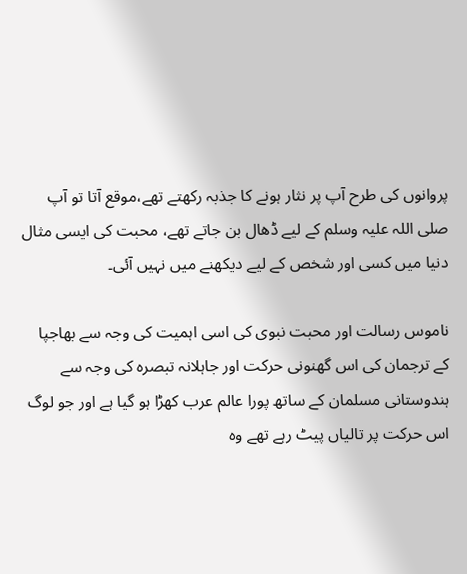پروانوں کی طرح آپ پر نثار ہونے کا جذبہ رکھتے تھے،موقع آتا تو آپ صلی اللہ علیہ وسلم کے لیے ڈھال بن جاتے تھے، محبت کی ایسی مثال دنیا میں کسی اور شخص کے لیے دیکھنے میں نہیں آئی۔

ناموس رسالت اور محبت نبوی کی اسی اہمیت کی وجہ سے بھاجپا کے ترجمان کی اس گھنونی حرکت اور جاہلانہ تبصرہ کی وجہ سے ہندوستانی مسلمان کے ساتھ پورا عالم عرب کھڑا ہو گیا ہے اور جو لوگ اس حرکت پر تالیاں پیٹ رہے تھے وہ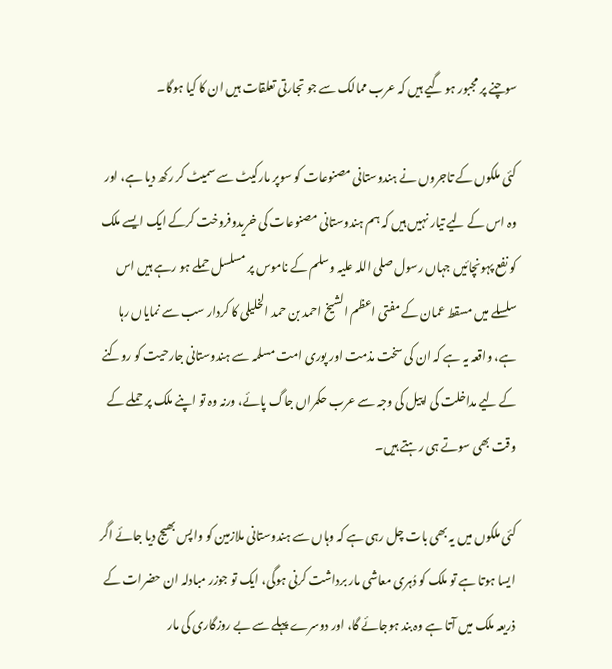سوچنے پر مجبور ہو گیے ہیں کہ عرب ممالک سے جو تجارتی تعلقات ہیں ان کا کیا ہوگا۔

کئی ملکوں کے تاجروں نے ہندوستانی مصنوعات کو سوپر مارکیٹ سے سمیٹ کر رکھ دیا ہے، اور وہ اس کے لیے تیار نہیں ہیں کہ ہم ہندوستانی مصنوعات کی خریدوفروخت کرکے ایک ایسے ملک کو نفع پہونچائیں جہاں رسول صلی اللہ علیہ وسلم کے ناموس پر مسلسل حملے ہو رہے ہیں اس سلسلے میں مسقط عمان کے مفتی اعظم الشیخ احمد بن حمد الخلیلی کا کردار سب سے نمایاں رہا ہے، واقعہ یہ ہے کہ ان کی سخت مذمت اور پوری امت مسلمہ سے ہندوستانی جارحیت کو روکنے کے لیے مداخلت کی اپیل کی وجہ سے عرب حکمراں جاگ پائے، ورنہ وہ تو اپنے ملک پر حملے کے وقت بھی سوتے ہی رہتے ہیں۔

کئی ملکوں میں یہ بھی بات چل رہی ہے کہ وہاں سے ہندوستانی ملازمین کو واپس بھیج دیا جائے اگر ایسا ہوتا ہے تو ملک کو دُہری معاشی مار برداشت کرنی ہوگی، ایک تو جوزر مبادلہ ان حضرات کے ذریعہ ملک میں آتا ہے وہ بند ہوجائے گا، اور دوسرے پہلے سے بے روزگاری کی مار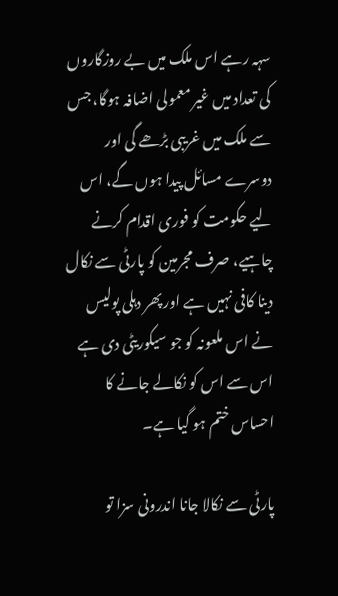سہہ رہے اس ملک میں بے روزگاروں کی تعداد میں غیر معمولی اضافہ ہوگا، جس سے ملک میں غریبی بڑھے گی اور دوسرے مسائل پیدا ہوں گے، اس لیے حکومت کو فوری اقدام کرنے چاہیے، صرف مجرمین کو پارٹی سے نکال دینا کافی نہیں ہے اور پھر دہلی پولیس نے اس ملعونہ کو جو سیکوریٹی دی ہے اس سے اس کو نکالے جانے کا احساس ختم ہو گیا ہے۔

پارٹی سے نکالا جانا اندرونی سزا تو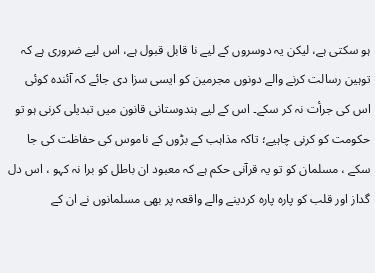ہو سکتی ہے، لیکن یہ دوسروں کے لیے نا قابل قبول ہے، اس لیے ضروری ہے کہ توہین رسالت کرنے والے دونوں مجرمین کو ایسی سزا دی جائے کہ آئندہ کوئی اس کی جرأت نہ کر سکے۔ اس کے لیے ہندوستانی قانون میں تبدیلی کرنی ہو تو حکومت کو کرنی چاہیے؛ تاکہ مذاہب کے بڑوں کے ناموس کی حفاظت کی جا سکے ، مسلمان کو تو یہ قرآنی حکم ہے کہ معبود ان باطل کو برا نہ کہو ، اس دل گداز اور قلب کو پارہ پارہ کردینے والے واقعہ پر بھی مسلمانوں نے ان کے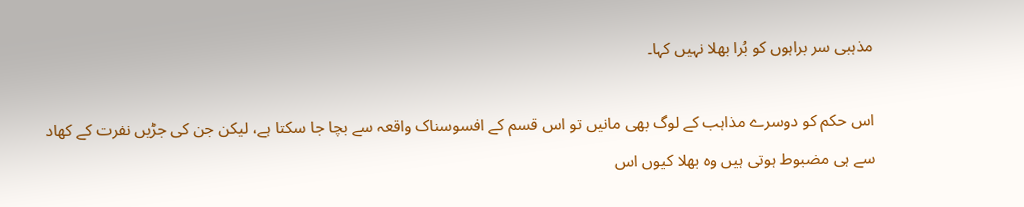مذہبی سر براہوں کو بُرا بھلا نہیں کہا۔

اس حکم کو دوسرے مذاہب کے لوگ بھی مانیں تو اس قسم کے افسوسناک واقعہ سے بچا جا سکتا ہے، لیکن جن کی جڑیں نفرت کے کھاد سے ہی مضبوط ہوتی ہیں وہ بھلا کیوں اس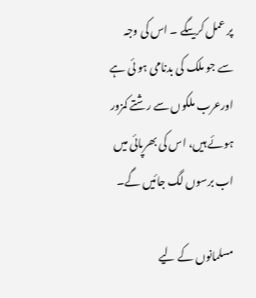پر عمل کریںگے ۔ اس کی وجہ سے جو ملک کی بدنامی ہو ئی ہے اورعرب ملکوں سے رشتے کمزور ہوئے ہیں، اس کی بھرپائی میں اب برسوں لگ جائیں گے۔

مسلمانوں کے لیے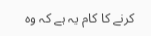کرنے کا کام یہ ہے کہ وہ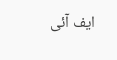ایف آئی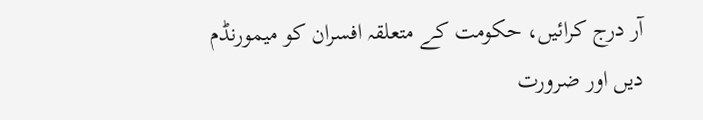آر درج کرائیں، حکومت کے متعلقہ افسران کو میمورنڈم دیں اور ضرورت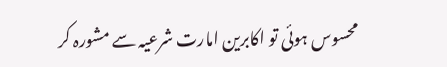محسوس ہوئی تو اکابرین امارت شرعیہ سے مشورہ کر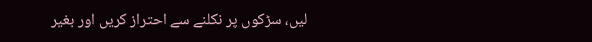لیں، سڑکوں پر نکلنے سے احتراز کریں اور بغیر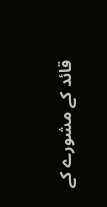قائد کے مشورے کے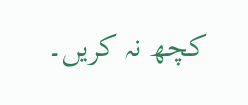کچھ نہ کریں۔